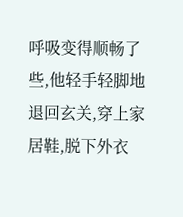呼吸变得顺畅了些,他轻手轻脚地退回玄关,穿上家居鞋,脱下外衣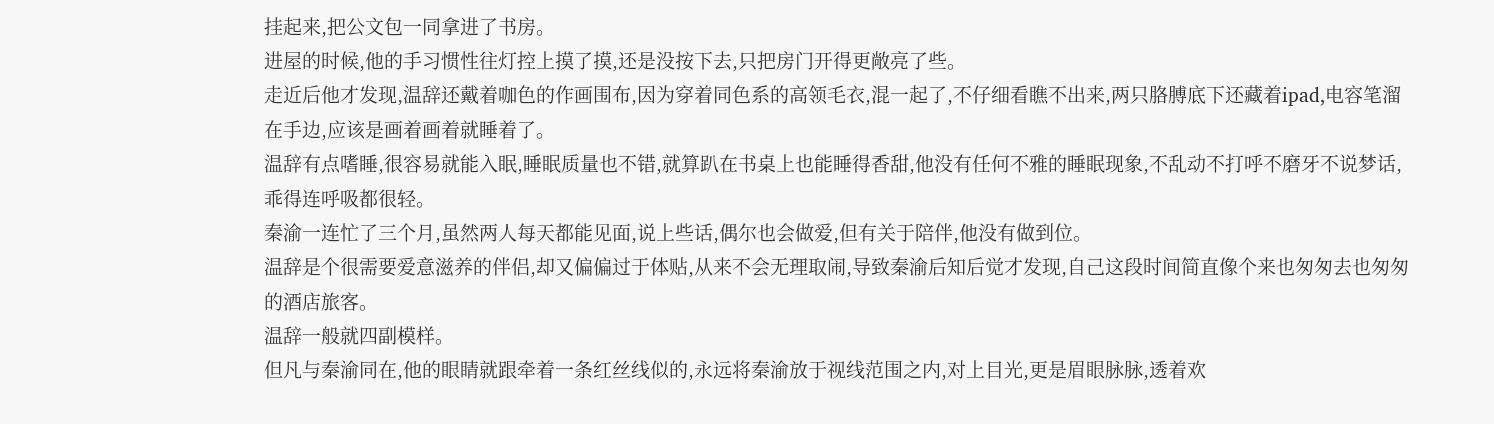挂起来,把公文包一同拿进了书房。
进屋的时候,他的手习惯性往灯控上摸了摸,还是没按下去,只把房门开得更敞亮了些。
走近后他才发现,温辞还戴着咖色的作画围布,因为穿着同色系的高领毛衣,混一起了,不仔细看瞧不出来,两只胳膊底下还藏着ipad,电容笔溜在手边,应该是画着画着就睡着了。
温辞有点嗜睡,很容易就能入眠,睡眠质量也不错,就算趴在书桌上也能睡得香甜,他没有任何不雅的睡眠现象,不乱动不打呼不磨牙不说梦话,乖得连呼吸都很轻。
秦渝一连忙了三个月,虽然两人每天都能见面,说上些话,偶尔也会做爱,但有关于陪伴,他没有做到位。
温辞是个很需要爱意滋养的伴侣,却又偏偏过于体贴,从来不会无理取闹,导致秦渝后知后觉才发现,自己这段时间简直像个来也匆匆去也匆匆的酒店旅客。
温辞一般就四副模样。
但凡与秦渝同在,他的眼睛就跟牵着一条红丝线似的,永远将秦渝放于视线范围之内,对上目光,更是眉眼脉脉,透着欢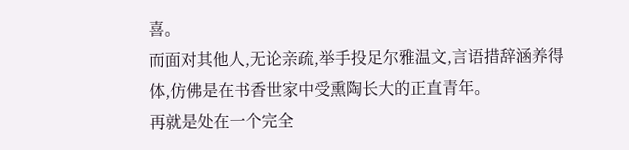喜。
而面对其他人,无论亲疏,举手投足尔雅温文,言语措辞涵养得体,仿佛是在书香世家中受熏陶长大的正直青年。
再就是处在一个完全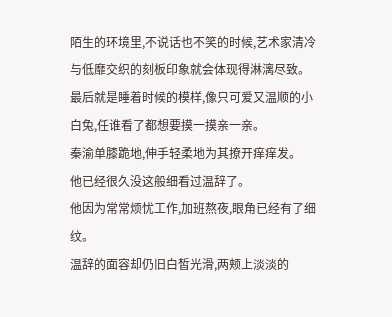陌生的环境里,不说话也不笑的时候,艺术家清冷与低靡交织的刻板印象就会体现得淋漓尽致。
最后就是睡着时候的模样,像只可爱又温顺的小白兔,任谁看了都想要摸一摸亲一亲。
秦渝单膝跪地,伸手轻柔地为其撩开痒痒发。
他已经很久没这般细看过温辞了。
他因为常常烦忧工作,加班熬夜,眼角已经有了细纹。
温辞的面容却仍旧白皙光滑,两颊上淡淡的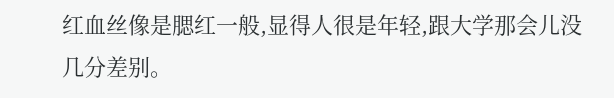红血丝像是腮红一般,显得人很是年轻,跟大学那会儿没几分差别。